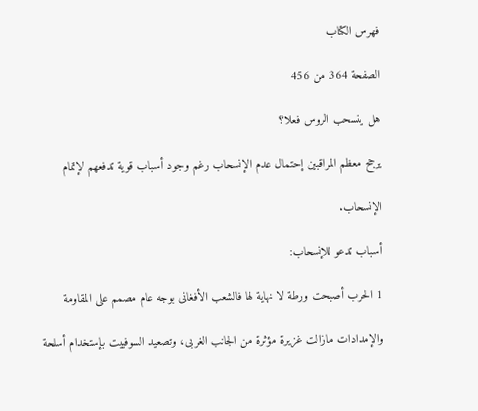فهرس الكتاب

الصفحة 364 من 456

هل ينسحب الروس فعلا؟

يرجح معظم المراقبين إحتمال عدم الإنسحاب رغم وجود أسباب قوية تدفعهم لإتمام

الإنسحاب.

أسباب تدعو للإنسحاب:

1 الحرب أصبحت ورطة لا نهاية لها فالشعب الأفغانى بوجه عام مصمم على المقاومة

والإمدادات مازالت غزيرة مؤثرة من الجانب الغربى، وتصعيد السوفييت بإستخدام أسلحة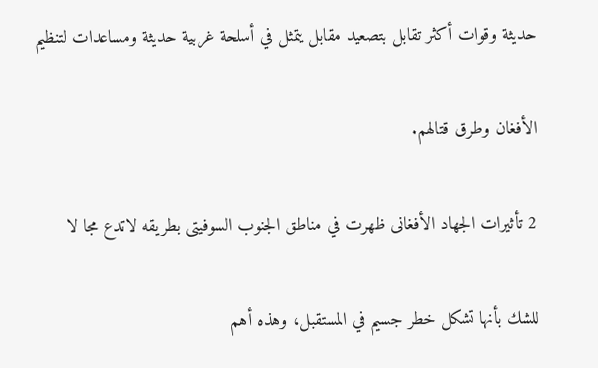حديثة وقوات أكثر تقابل بتصعيد مقابل يتمثل في أسلحة غربية حديثة ومساعدات لتنظيم

الأفغان وطرق قتالهم.

2 تأثيرات الجهاد الأفغانى ظهرت في مناطق الجنوب السوفيتى بطريقه لاتدع مجا لا

للشك بأنها تشكل خطر جسيم في المستقبل، وهذه أهم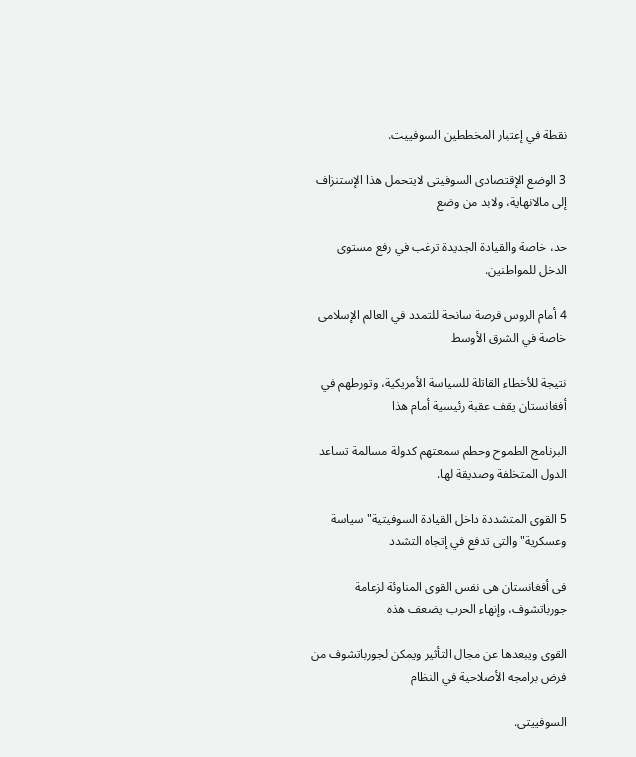نقطة في إعتبار المخططين السوفييت.

3 الوضع الإقتصادى السوفيتى لايتحمل هذا الإستنزاف إلى مالانهاية، ولابد من وضع

حد، خاصة والقيادة الجديدة ترغب في رفع مستوى الدخل للمواطنين.

4 أمام الروس فرصة سانحة للتمدد في العالم الإسلامى خاصة في الشرق الأوسط

نتيجة للأخطاء القاتلة للسياسة الأمريكية، وتورطهم في أفغانستان يقف عقبة رئيسية أمام هذا

البرنامج الطموح وحطم سمعتهم كدولة مسالمة تساعد الدول المتخلفة وصديقة لها.

5 القوى المتشددة داخل القيادة السوفيتية"سياسة وعسكرية"والتى تدفع في إتجاه التشدد

فى أفغانستان هى نفس القوى المناوئة لزعامة جورباتشوف، وإنهاء الحرب يضعف هذه

القوى ويبعدها عن مجال التأثير ويمكن لجورباتشوف من فرض برامجه الأصلاحية في النظام

السوفييتى.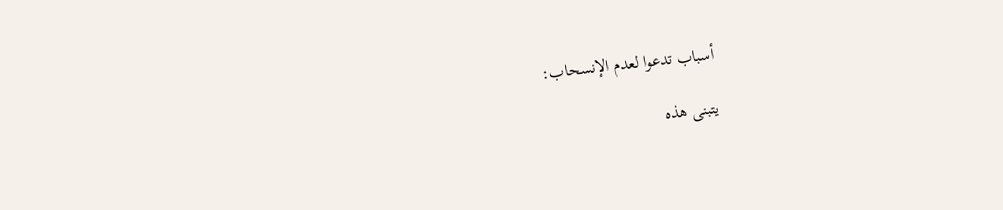أسباب تدعوا لعدم الإنسحاب:

يتبنى هذه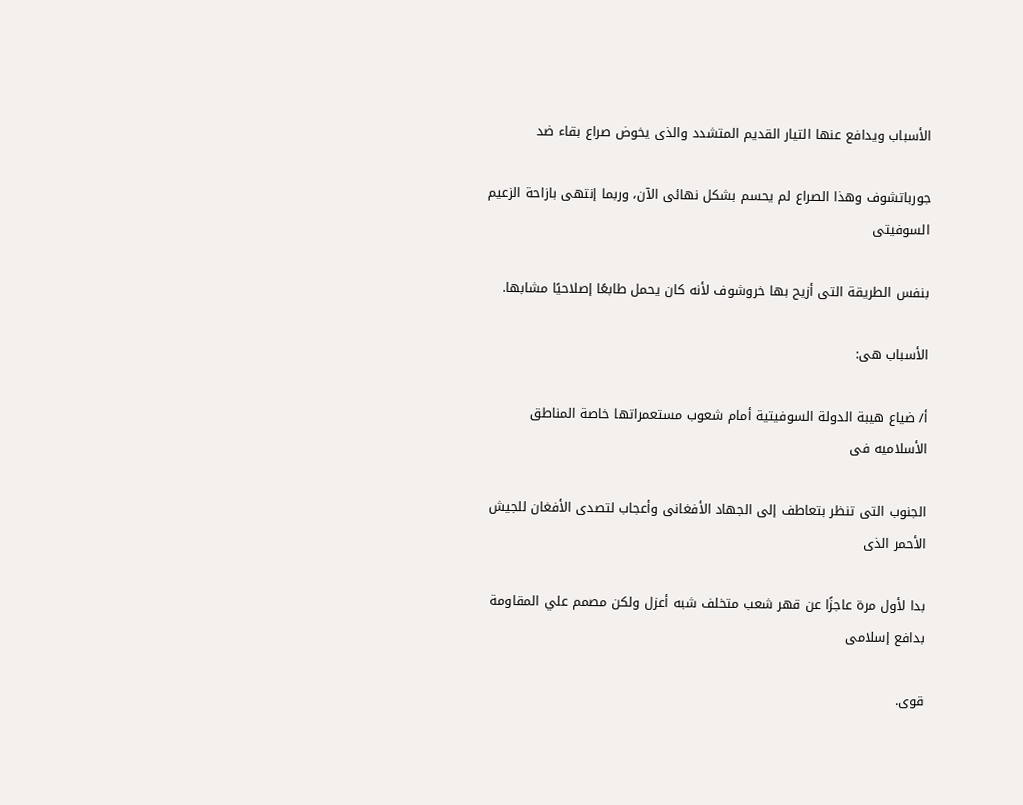الأسباب ويدافع عنها التيار القديم المتشدد والذى يخوض صراع بقاء ضد

جورباتشوف وهذا الصراع لم يحسم بشكل نهائى الآن، وربما إنتهى بازاحة الزعيم السوفيتى

بنفس الطريقة التى أزيح بها خروشوف لأنه كان يحمل طابعًا إصلاحيًا مشابها.

الأسباب هى:

أ/ ضياع هيبة الدولة السوفيتية أمام شعوب مستعمراتها خاصة المناطق الأسلاميه فى

الجنوب التى تنظر بتعاطف إلى الجهاد الأفغانى وأعجاب لتصدى الأفغان للجيش الأحمر الذى

بدا لأول مرة عاجزًا عن قهر شعب متخلف شبه أعزل ولكن مصمم علي المقاومة بدافع إسلامى

قوى.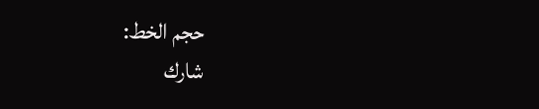حجم الخط:
شارك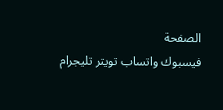الصفحة
فيسبوك واتساب تويتر تليجرام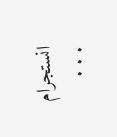انستجرام
. . .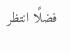فضلًا انتظر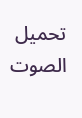تحميل الصوت